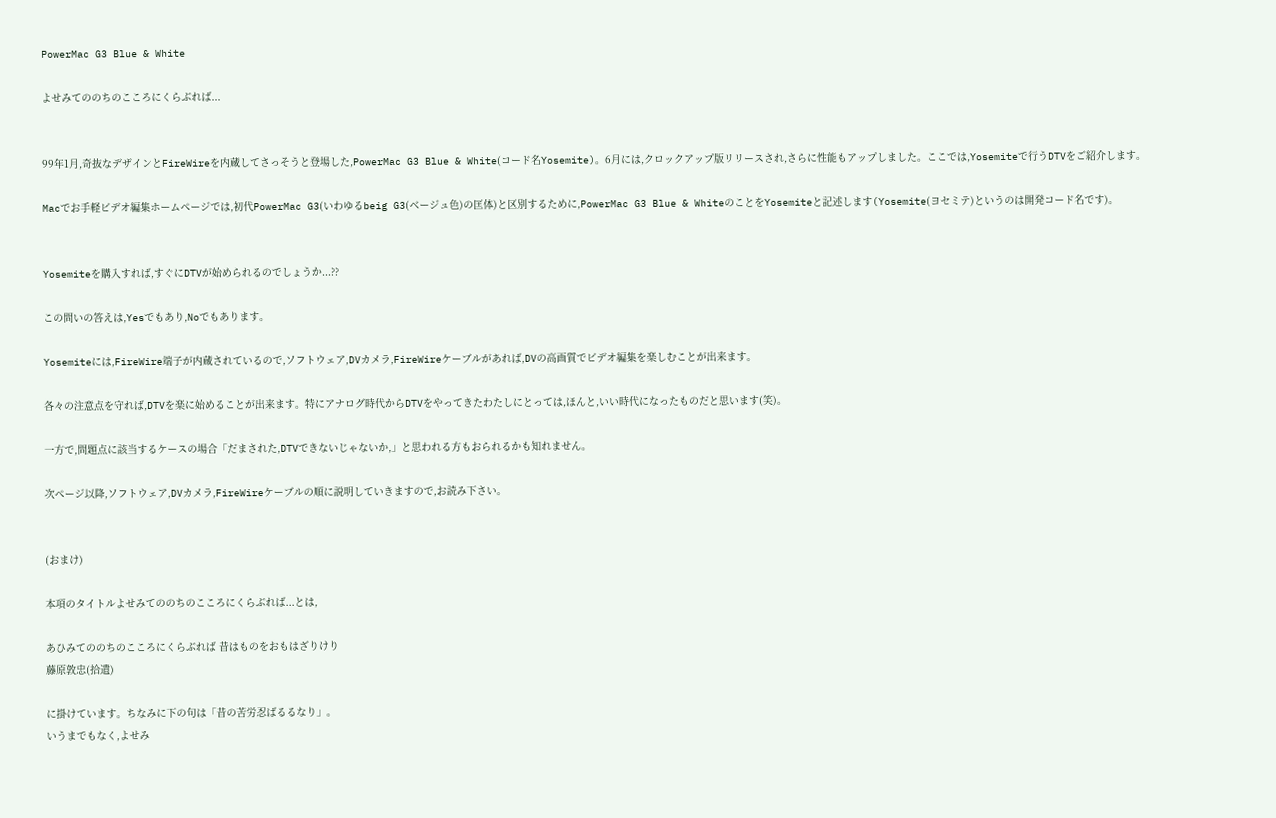PowerMac G3 Blue & White

よせみてののちのこころにくらぶれば...


99年1月,奇抜なデザインとFireWireを内蔵してさっそうと登場した,PowerMac G3 Blue & White(コード名Yosemite)。6月には,クロックアップ版リリースされ,さらに性能もアップしました。ここでは,Yosemiteで行うDTVをご紹介します。

Macでお手軽ビデオ編集ホームページでは,初代PowerMac G3(いわゆるbeig G3(ベージュ色)の匡体)と区別するために,PowerMac G3 Blue & WhiteのことをYosemiteと記述します(Yosemite(ヨセミテ)というのは開発コード名です)。


Yosemiteを購入すれば,すぐにDTVが始められるのでしょうか...??

この問いの答えは,Yesでもあり,Noでもあります。

Yosemiteには,FireWire端子が内蔵されているので,ソフトウェア,DVカメラ,FireWireケーブルがあれば,DVの高画質でビデオ編集を楽しむことが出来ます。

各々の注意点を守れば,DTVを楽に始めることが出来ます。特にアナログ時代からDTVをやってきたわたしにとっては,ほんと,いい時代になったものだと思います(笑)。

一方で,問題点に該当するケースの場合「だまされた,DTVできないじゃないか,」と思われる方もおられるかも知れません。

次ページ以降,ソフトウェア,DVカメラ,FireWireケーブルの順に説明していきますので,お読み下さい。


(おまけ)

本項のタイトルよせみてののちのこころにくらぶれば...とは,

あひみてののちのこころにくらぶれば 昔はものをおもはざりけり
藤原敦忠(拾遺)

に掛けています。ちなみに下の句は「昔の苦労忍ばるるなり」。
いうまでもなく,よせみ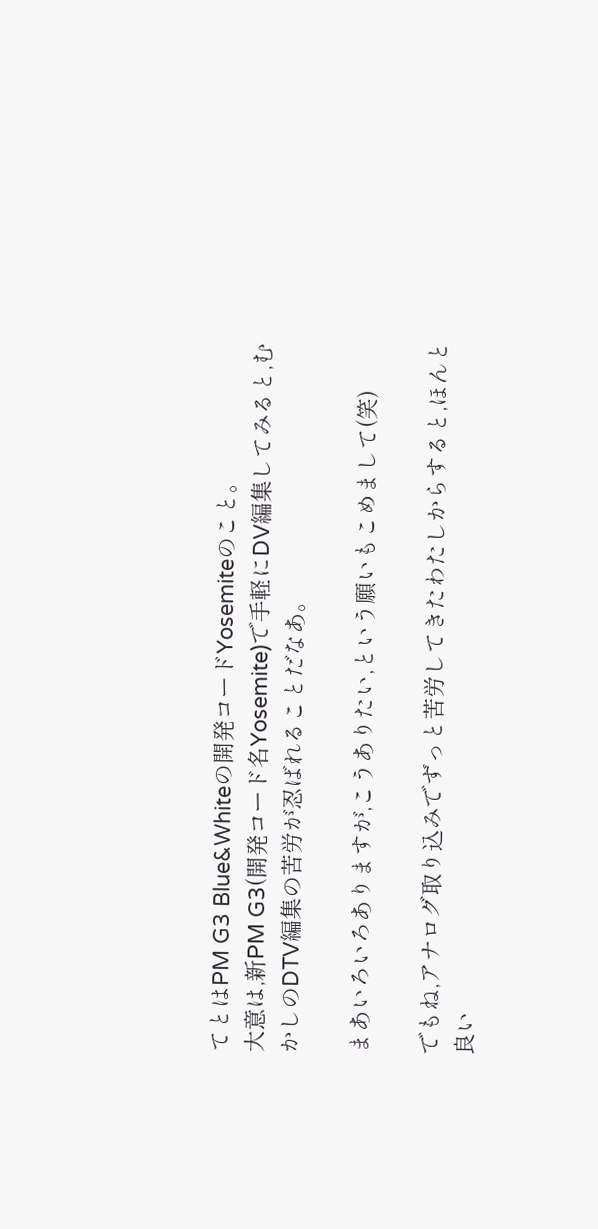てとはPM G3 Blue&Whiteの開発コードYosemiteのこと。
大意は,新PM G3(開発コード名Yosemite)で手軽にDV編集してみると,むかしのDTV編集の苦労が忍ばれることだなあ。

まあいろいろありますが,こうありたい,という願いもこめまして(笑)

でもね,アナログ取り込みでずっと苦労してきたわたしからすると,ほんと良い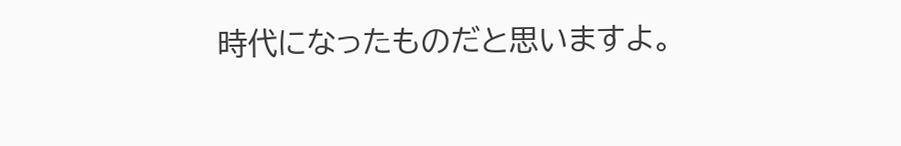時代になったものだと思いますよ。